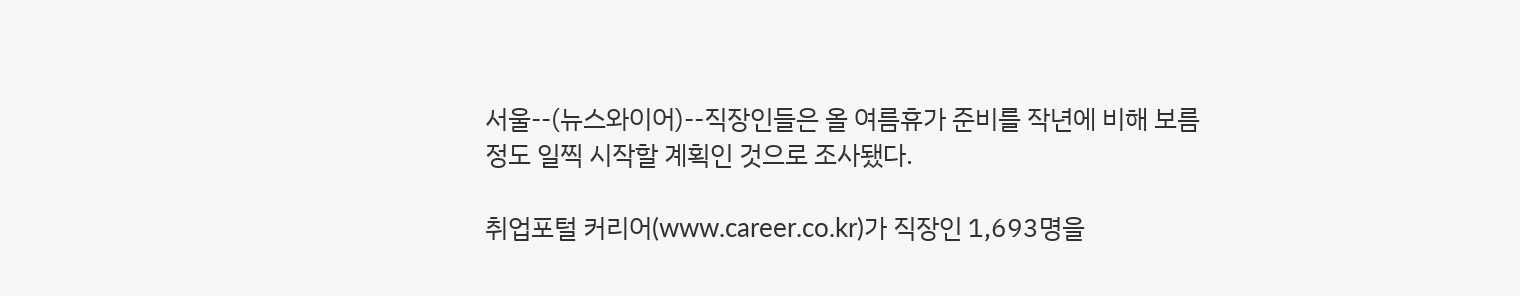서울--(뉴스와이어)--직장인들은 올 여름휴가 준비를 작년에 비해 보름 정도 일찍 시작할 계획인 것으로 조사됐다.

취업포털 커리어(www.career.co.kr)가 직장인 1,693명을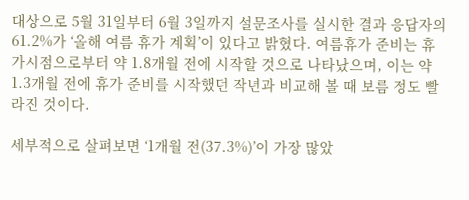대상으로 5월 31일부터 6월 3일까지 설문조사를 실시한 결과 응답자의 61.2%가 ‘올해 여름 휴가 계획’이 있다고 밝혔다. 여름휴가 준비는 휴가시점으로부터 약 1.8개월 전에 시작할 것으로 나타났으며, 이는 약 1.3개월 전에 휴가 준비를 시작했던 작년과 비교해 볼 때 보름 정도 빨라진 것이다.

세부적으로 살펴보면 ‘1개월 전(37.3%)’이 가장 많았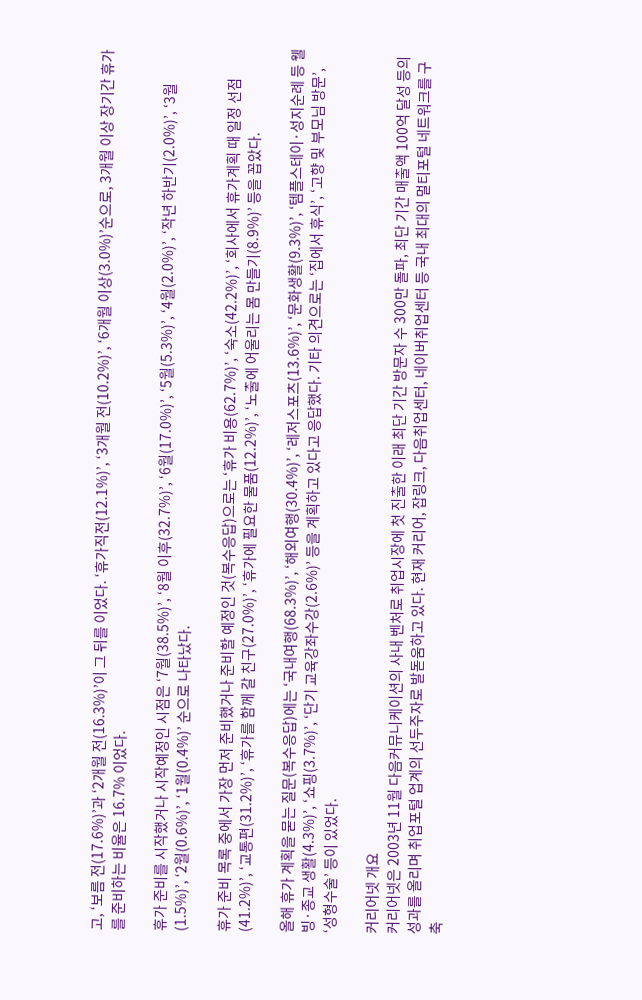고, ‘보름 전(17.6%)’과 ‘2개월 전(16.3%)’이 그 뒤를 이었다. ‘휴가직전(12.1%)’, ‘3개월 전(10.2%)’, ‘6개월 이상(3.0%)’순으로, 3개월 이상 장기간 휴가를 준비하는 비율은 16.7% 이었다.

휴가 준비를 시작했거나 시작예정인 시점은 ‘7월(38.5%)’, ‘8월 이후(32.7%)’, ‘6월(17.0%)’, ‘5월(5.3%)’, ‘4월(2.0%)’, ‘작년 하반기(2.0%)’, ‘3월(1.5%)’, ‘2월(0.6%)’, ‘1월(0.4%)’ 순으로 나타났다.

휴가 준비 목록 중에서 가장 먼저 준비했거나 준비할 예정인 것(복수응답)으로는 ‘휴가 비용(62.7%)’, ‘숙소(42.2%)’, ‘회사에서 휴가계획 때 일정 선점(41.2%)’, ‘교통편(31.2%)’, ‘휴가를 함께 갈 친구(27.0%)’, ‘휴가에 필요한 물품(12.2%)’, ‘노출에 어울리는 몸 만들기(8.9%)’ 등을 꼽았다.

올해 휴가 계획을 묻는 질문(복수응답)에는 ‘국내여행(68.3%)’, ‘해외여행(30.4%)’, ‘레저스포츠(13.6%)’, ‘문화생활(9.3%)’, ‘템플스테이·성지순례 등 웰빙·종교 생활(4.3%)’, ‘쇼핑(3.7%)’, ‘단기 교육강좌수강(2.6%)’ 등을 계획하고 있다고 응답했다. 기타 의견으로는 ‘집에서 휴식’, ‘고향 및 부모님 방문’, ‘성형수술’ 등이 있었다.

커리어넷 개요
커리어넷은 2003년 11월 다음커뮤니케이션의 사내 벤처로 취업시장에 첫 진출한 이래 최단 기간 방문자 수 300만 돌파, 최단 기간 매출액 100억 달성 등의 성과를 올리며 취업포털 업계의 선두주자로 발돋움하고 있다. 현재 커리어, 잡링크, 다음취업센터, 네이버취업센터 등 국내 최대의 멀티포털 네트워크를 구축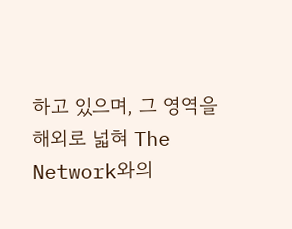하고 있으며, 그 영역을 해외로 넓혀 The Network와의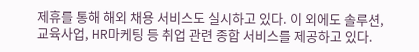제휴를 통해 해외 채용 서비스도 실시하고 있다. 이 외에도 솔루션, 교육사업, HR마케팅 등 취업 관련 종합 서비스를 제공하고 있다.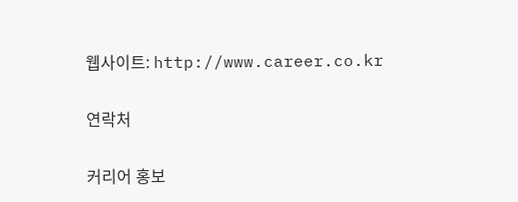웹사이트: http://www.career.co.kr

연락처

커리어 홍보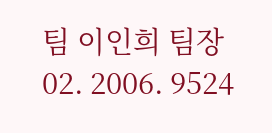팀 이인희 팀장 02. 2006. 9524